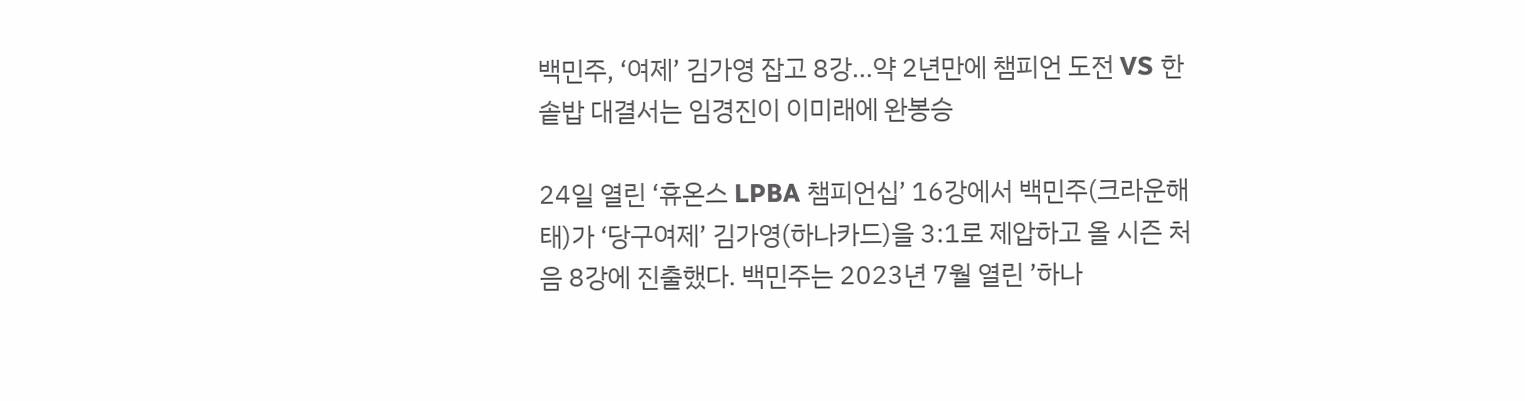백민주, ‘여제’ 김가영 잡고 8강…약 2년만에 챔피언 도전 VS 한솥밥 대결서는 임경진이 이미래에 완봉승

24일 열린 ‘휴온스 LPBA 챔피언십’ 16강에서 백민주(크라운해태)가 ‘당구여제’ 김가영(하나카드)을 3:1로 제압하고 올 시즌 처음 8강에 진출했다. 백민주는 2023년 7월 열린 ’하나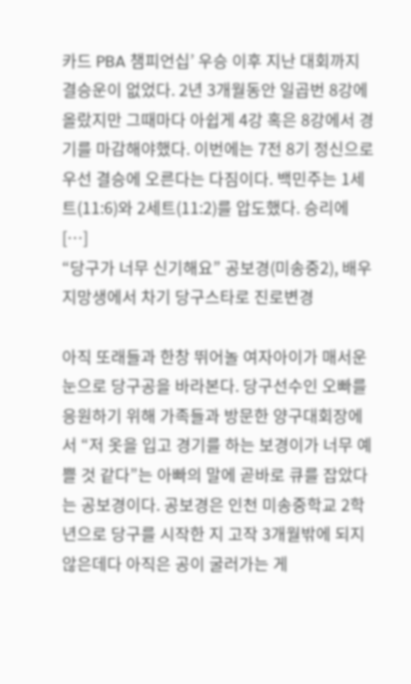카드 PBA 챔피언십’ 우승 이후 지난 대회까지 결승운이 없었다. 2년 3개월동안 일곱번 8강에 올랐지만 그때마다 아쉽게 4강 혹은 8강에서 경기를 마감해야했다. 이번에는 7전 8기 정신으로 우선 결승에 오른다는 다짐이다. 백민주는 1세트(11:6)와 2세트(11:2)를 압도했다. 승리에 […]
“당구가 너무 신기해요” 공보경(미송중2), 배우 지망생에서 차기 당구스타로 진로변경

아직 또래들과 한창 뛰어놀 여자아이가 매서운 눈으로 당구공을 바라본다. 당구선수인 오빠를 응원하기 위해 가족들과 방문한 양구대회장에서 “저 옷을 입고 경기를 하는 보경이가 너무 예쁠 것 같다”는 아빠의 말에 곧바로 큐를 잡았다는 공보경이다. 공보경은 인천 미송중학교 2학년으로 당구를 시작한 지 고작 3개월밖에 되지 않은데다 아직은 공이 굴러가는 게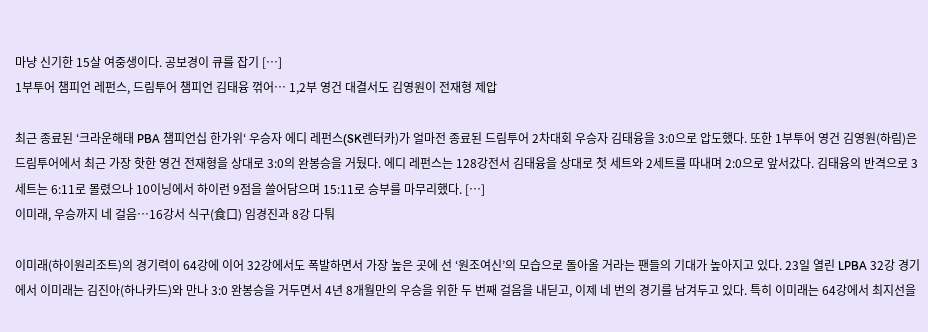마냥 신기한 15살 여중생이다. 공보경이 큐를 잡기 […]
1부투어 챔피언 레펀스, 드림투어 챔피언 김태융 꺾어… 1,2부 영건 대결서도 김영원이 전재형 제압

최근 종료된 ‘크라운해태 PBA 챔피언십 한가위‘ 우승자 에디 레펀스(SK렌터카)가 얼마전 종료된 드림투어 2차대회 우승자 김태융을 3:0으로 압도했다. 또한 1부투어 영건 김영원(하림)은 드림투어에서 최근 가장 핫한 영건 전재형을 상대로 3:0의 완봉승을 거뒀다. 에디 레펀스는 128강전서 김태융을 상대로 첫 세트와 2세트를 따내며 2:0으로 앞서갔다. 김태융의 반격으로 3세트는 6:11로 몰렸으나 10이닝에서 하이런 9점을 쓸어담으며 15:11로 승부를 마무리했다. […]
이미래, 우승까지 네 걸음…16강서 식구(食口) 임경진과 8강 다퉈

이미래(하이원리조트)의 경기력이 64강에 이어 32강에서도 폭발하면서 가장 높은 곳에 선 ‘원조여신’의 모습으로 돌아올 거라는 팬들의 기대가 높아지고 있다. 23일 열린 LPBA 32강 경기에서 이미래는 김진아(하나카드)와 만나 3:0 완봉승을 거두면서 4년 8개월만의 우승을 위한 두 번째 걸음을 내딛고, 이제 네 번의 경기를 남겨두고 있다. 특히 이미래는 64강에서 최지선을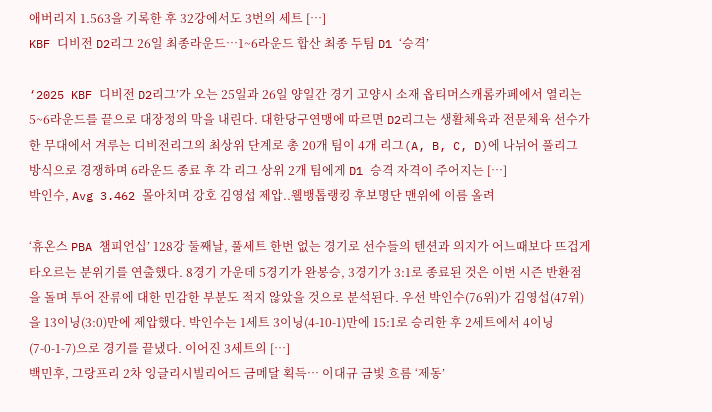애버리지 1.563을 기록한 후 32강에서도 3번의 세트 […]
KBF 디비전 D2리그 26일 최종라운드…1~6라운드 합산 최종 두팀 D1 ‘승격’

‘2025 KBF 디비전 D2리그’가 오는 25일과 26일 양일간 경기 고양시 소재 옵티머스캐롬카페에서 열리는 5~6라운드를 끝으로 대장정의 막을 내린다. 대한당구연맹에 따르면 D2리그는 생활체육과 전문체육 선수가 한 무대에서 겨루는 디비전리그의 최상위 단계로 총 20개 팀이 4개 리그(A, B, C, D)에 나뉘어 풀리그 방식으로 경쟁하며 6라운드 종료 후 각 리그 상위 2개 팀에게 D1 승격 자격이 주어지는 […]
박인수, Avg 3.462 몰아치며 강호 김영섭 제압..웰뱅톱랭킹 후보명단 맨위에 이름 올려

‘휴온스 PBA 챔피언십’ 128강 둘째날, 풀세트 한번 없는 경기로 선수들의 텐션과 의지가 어느때보다 뜨겁게 타오르는 분위기를 연출했다. 8경기 가운데 5경기가 완봉승, 3경기가 3:1로 종료된 것은 이번 시즌 반환점을 돌며 투어 잔류에 대한 민감한 부분도 적지 않았을 것으로 분석된다. 우선 박인수(76위)가 김영섭(47위)을 13이닝(3:0)만에 제압했다. 박인수는 1세트 3이닝(4-10-1)만에 15:1로 승리한 후 2세트에서 4이닝(7-0-1-7)으로 경기를 끝냈다. 이어진 3세트의 […]
백민후, 그랑프리 2차 잉글리시빌리어드 금메달 획득… 이대규 금빛 흐름 ‘제동’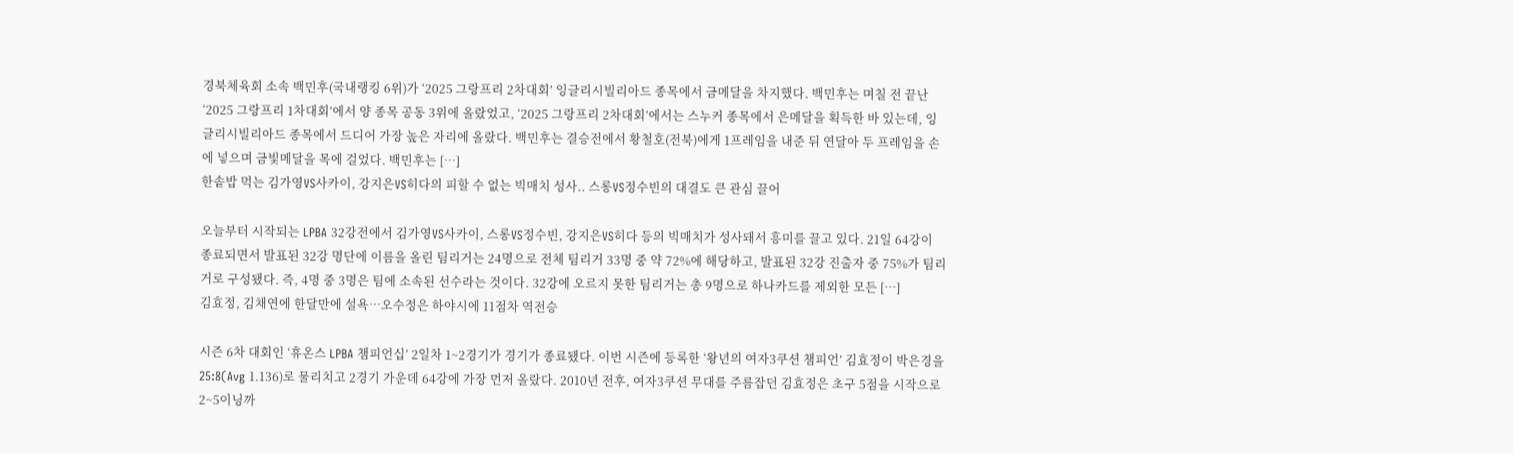경북체육회 소속 백민후(국내랭킹 6위)가 ‘2025 그랑프리 2차대회’ 잉글리시빌리아드 종목에서 금메달을 차지했다. 백민후는 며칠 전 끝난 ‘2025 그랑프리 1차대회’에서 양 종목 공동 3위에 올랐었고, ‘2025 그랑프리 2차대회’에서는 스누커 종목에서 은메달을 획득한 바 있는데, 잉글리시빌리아드 종목에서 드디어 가장 높은 자리에 올랐다. 백민후는 결승전에서 황철호(전북)에게 1프레임을 내준 뒤 연달아 두 프레임을 손에 넣으며 금빛메달을 목에 걸었다. 백민후는 […]
한솥밥 먹는 김가영VS사카이, 강지은VS히다의 피할 수 없는 빅매치 성사.. 스롱VS정수빈의 대결도 큰 관심 끌어

오늘부터 시작되는 LPBA 32강전에서 김가영VS사카이, 스롱VS정수빈, 강지은VS히다 등의 빅매치가 성사돼서 흥미를 끌고 있다. 21일 64강이 종료되면서 발표된 32강 명단에 이름을 올린 팀리거는 24명으로 전체 팀리거 33명 중 약 72%에 해당하고, 발표된 32강 진출자 중 75%가 팀리거로 구성됐다. 즉, 4명 중 3명은 팀에 소속된 선수라는 것이다. 32강에 오르지 못한 팀리거는 총 9명으로 하나카드를 제외한 모든 […]
김효정, 김채연에 한달만에 설욕…오수정은 하야시에 11점차 역전승

시즌 6차 대회인 ‘휴온스 LPBA 챔피언십’ 2일차 1~2경기가 경기가 종료됐다. 이번 시즌에 등록한 ‘왕년의 여자3쿠션 챔피언’ 김효정이 박은경을 25:8(Avg 1.136)로 물리치고 2경기 가운데 64강에 가장 먼저 올랐다. 2010년 전후, 여자3쿠션 무대를 주름잡던 김효정은 초구 5점을 시작으로 2~5이닝까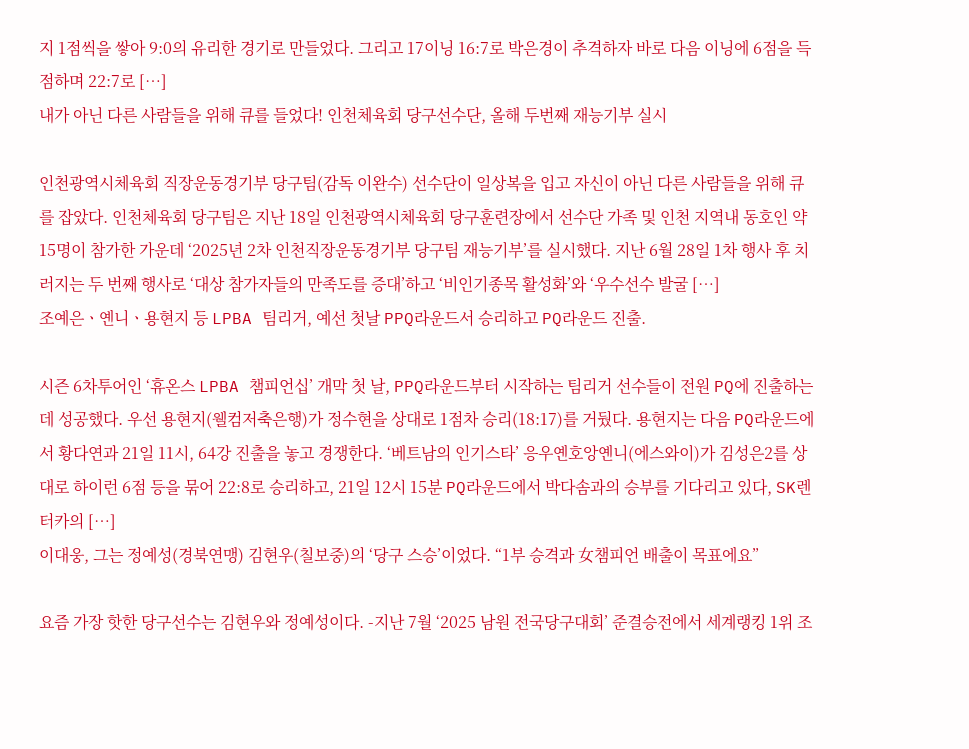지 1점씩을 쌓아 9:0의 유리한 경기로 만들었다. 그리고 17이닝 16:7로 박은경이 추격하자 바로 다음 이닝에 6점을 득점하며 22:7로 […]
내가 아닌 다른 사람들을 위해 큐를 들었다! 인천체육회 당구선수단, 올해 두번째 재능기부 실시

인천광역시체육회 직장운동경기부 당구팀(감독 이완수) 선수단이 일상복을 입고 자신이 아닌 다른 사람들을 위해 큐를 잡았다. 인천체육회 당구팀은 지난 18일 인천광역시체육회 당구훈련장에서 선수단 가족 및 인천 지역내 동호인 약 15명이 참가한 가운데 ‘2025년 2차 인천직장운동경기부 당구팀 재능기부’를 실시했다. 지난 6월 28일 1차 행사 후 치러지는 두 번째 행사로 ‘대상 참가자들의 만족도를 증대’하고 ‘비인기종목 활성화’와 ‘우수선수 발굴 […]
조예은ㆍ옌니ㆍ용현지 등 LPBA 팀리거, 예선 첫날 PPQ라운드서 승리하고 PQ라운드 진출.

시즌 6차투어인 ‘휴온스 LPBA 챔피언십’ 개막 첫 날, PPQ라운드부터 시작하는 팀리거 선수들이 전원 PQ에 진출하는 데 성공했다. 우선 용현지(웰컴저축은행)가 정수현을 상대로 1점차 승리(18:17)를 거뒀다. 용현지는 다음 PQ라운드에서 황다연과 21일 11시, 64강 진출을 놓고 경쟁한다. ‘베트남의 인기스타’ 응우옌호앙옌니(에스와이)가 김성은2를 상대로 하이런 6점 등을 묶어 22:8로 승리하고, 21일 12시 15분 PQ라운드에서 박다솜과의 승부를 기다리고 있다, SK렌터카의 […]
이대웅, 그는 정예성(경북연맹) 김현우(칠보중)의 ‘당구 스승’이었다. “1부 승격과 女챔피언 배출이 목표에요”

요즘 가장 핫한 당구선수는 김현우와 정예성이다. -지난 7월 ‘2025 남원 전국당구대회’ 준결승전에서 세계랭킹 1위 조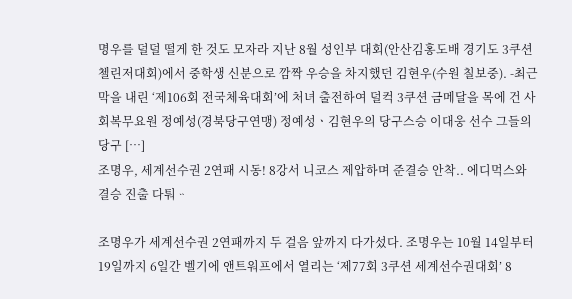명우를 덜덜 떨게 한 것도 모자라 지난 8월 성인부 대회(안산김홍도배 경기도 3쿠션첼린저대회)에서 중학생 신분으로 깜짝 우승을 차지했던 김현우(수원 칠보중). -최근 막을 내린 ‘제106회 전국체육대회’에 처녀 출전하여 덜컥 3쿠션 금메달을 목에 건 사회복무요원 정예성(경북당구연맹) 정예성ㆍ김현우의 당구스승 이대웅 선수 그들의 당구 […]
조명우, 세계선수권 2연패 시동! 8강서 니코스 제압하며 준결승 안착.. 에디먹스와 결승 진출 다퉈ᆢ

조명우가 세계선수권 2연패까지 두 걸음 앞까지 다가섰다. 조명우는 10월 14일부터 19일까지 6일간 벨기에 앤트워프에서 열리는 ‘제77회 3쿠션 세계선수권대회’ 8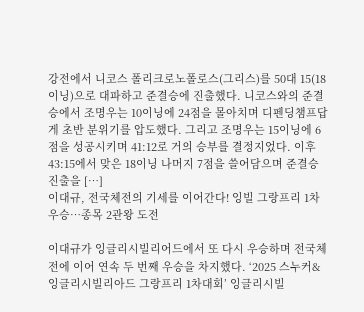강전에서 니코스 폴리크로노폴로스(그리스)를 50대 15(18이닝)으로 대파하고 준결승에 진출했다. 니코스와의 준결승에서 조명우는 10이닝에 24점을 몰아치며 디펜딩챔프답게 초반 분위기를 압도했다. 그리고 조명우는 15이닝에 6점을 성공시키며 41:12로 거의 승부를 결정지었다. 이후 43:15에서 맞은 18이닝 나머지 7점을 쓸어담으며 준결승 진출을 […]
이대규, 전국체전의 기세를 이어간다! 잉빌 그랑프리 1차 우승…종목 2관왕 도전

이대규가 잉글리시빌리어드에서 또 다시 우승하며 전국체전에 이어 연속 두 번째 우승을 차지했다. ‘2025 스누커&잉글리시빌리아드 그랑프리 1차대회’ 잉글리시빌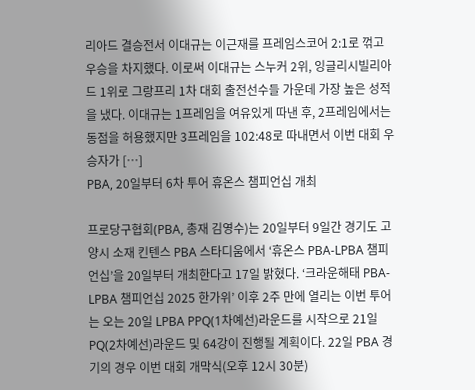리아드 결승전서 이대규는 이근재를 프레임스코어 2:1로 꺾고 우승을 차지했다. 이로써 이대규는 스누커 2위, 잉글리시빌리아드 1위로 그랑프리 1차 대회 출전선수들 가운데 가장 높은 성적을 냈다. 이대규는 1프레임을 여유있게 따낸 후, 2프레임에서는 동점을 허용했지만 3프레임을 102:48로 따내면서 이번 대회 우승자가 […]
PBA, 20일부터 6차 투어 휴온스 챔피언십 개최

프로당구협회(PBA, 총재 김영수)는 20일부터 9일간 경기도 고양시 소재 킨텐스 PBA 스타디움에서 ‘휴온스 PBA-LPBA 챔피언십’을 20일부터 개최한다고 17일 밝혔다. ‘크라운해태 PBA-LPBA 챔피언십 2025 한가위’ 이후 2주 만에 열리는 이번 투어는 오는 20일 LPBA PPQ(1차예선)라운드를 시작으로 21일 PQ(2차예선)라운드 및 64강이 진행될 계획이다. 22일 PBA 경기의 경우 이번 대회 개막식(오후 12시 30분)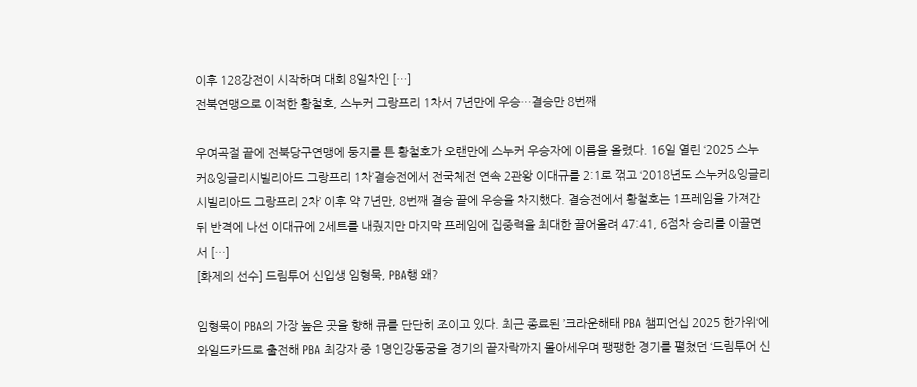이후 128강전이 시작하며 대회 8일차인 […]
전북연맹으로 이적한 황철호, 스누커 그랑프리 1차서 7년만에 우승…결승만 8번째

우여곡절 끝에 전북당구연맹에 둥지를 튼 황철호가 오랜만에 스누커 우승자에 이름을 올렸다. 16일 열린 ‘2025 스누커&잉글리시빌리아드 그랑프리 1차’결승전에서 전국체전 연속 2관왕 이대규를 2:1로 꺾고 ‘2018년도 스누커&잉글리시빌리아드 그랑프리 2차’ 이후 약 7년만, 8번째 결승 끝에 우승을 차지했다. 결승전에서 황철호는 1프레임을 가져간 뒤 반격에 나선 이대규에 2세트를 내줬지만 마지막 프레임에 집중력을 최대한 끌어올려 47:41, 6점차 승리를 이끌면서 […]
[화제의 선수] 드림투어 신입생 임형묵, PBA행 왜?

임형묵이 PBA의 가장 높은 곳을 향해 큐를 단단히 조이고 있다. 최근 종료된 ’크라운해태 PBA 챔피언십 2025 한가위‘에 와일드카드로 출전해 PBA 최강자 중 1명인강동궁을 경기의 끝자락까지 몰아세우며 팽팽한 경기를 펼쳤던 ‘드림투어 신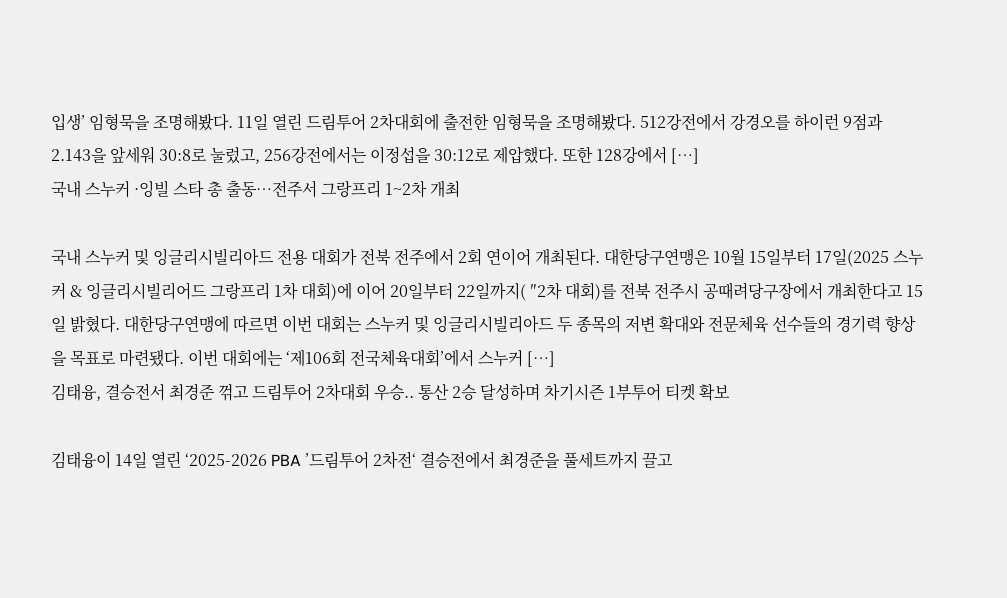입생’ 임형묵을 조명해봤다. 11일 열린 드림투어 2차대회에 출전한 임형묵을 조명해봤다. 512강전에서 강경오를 하이런 9점과 2.143을 앞세워 30:8로 눌렀고, 256강전에서는 이정섭을 30:12로 제압했다. 또한 128강에서 […]
국내 스누커 ·잉빌 스타 총 출동…전주서 그랑프리 1~2차 개최

국내 스누커 및 잉글리시빌리아드 전용 대회가 전북 전주에서 2회 연이어 개최된다. 대한당구연맹은 10월 15일부터 17일(2025 스누커 & 잉글리시빌리어드 그랑프리 1차 대회)에 이어 20일부터 22일까지( ″2차 대회)를 전북 전주시 공때려당구장에서 개최한다고 15일 밝혔다. 대한당구연맹에 따르면 이번 대회는 스누커 및 잉글리시빌리아드 두 종목의 저변 확대와 전문체육 선수들의 경기력 향상을 목표로 마련됐다. 이번 대회에는 ‘제106회 전국체육대회’에서 스누커 […]
김태융, 결승전서 최경준 꺾고 드림투어 2차대회 우승.. 통산 2승 달성하며 차기시즌 1부투어 티켓 확보

김태융이 14일 열린 ‘2025-2026 PBA ’드림투어 2차전‘ 결승전에서 최경준을 풀세트까지 끌고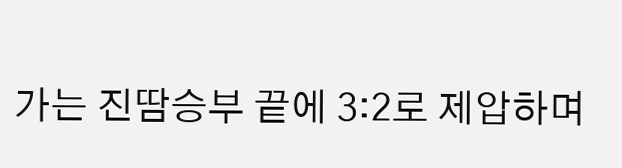가는 진땀승부 끝에 3:2로 제압하며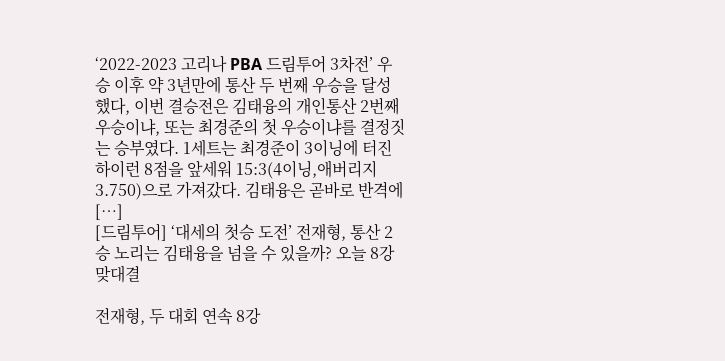‘2022-2023 고리나 PBA 드림투어 3차전’ 우승 이후 약 3년만에 통산 두 번째 우승을 달성했다, 이번 결승전은 김태융의 개인통산 2번째 우승이냐, 또는 최경준의 첫 우승이냐를 결정짓는 승부였다. 1세트는 최경준이 3이닝에 터진 하이런 8점을 앞세워 15:3(4이닝,애버리지 3.750)으로 가져갔다. 김태융은 곧바로 반격에 […]
[드림투어] ‘대세의 첫승 도전’ 전재형, 통산 2승 노리는 김태융을 넘을 수 있을까? 오늘 8강 맞대결

전재형, 두 대회 연속 8강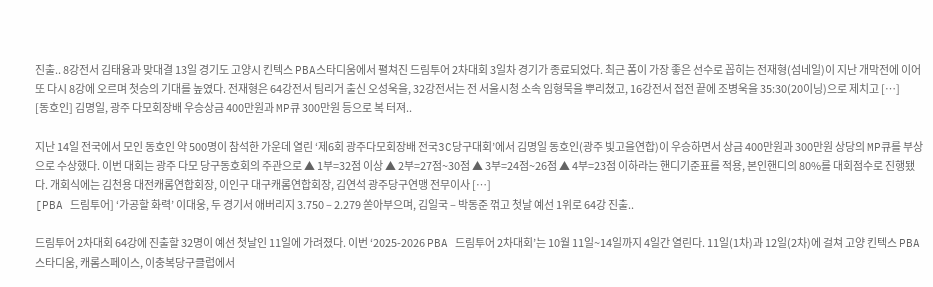진출.. 8강전서 김태융과 맞대결 13일 경기도 고양시 킨텍스 PBA스타디움에서 펼쳐진 드림투어 2차대회 3일차 경기가 종료되었다. 최근 폼이 가장 좋은 선수로 꼽히는 전재형(섬네일)이 지난 개막전에 이어 또 다시 8강에 오르며 첫승의 기대를 높였다. 전재형은 64강전서 팀리거 출신 오성욱을, 32강전서는 전 서울시청 소속 임형묵을 뿌리쳤고, 16강전서 접전 끝에 조병욱을 35:30(20이닝)으로 제치고 […]
[동호인] 김명일, 광주 다모회장배 우승상금 400만원과 MP큐 300만원 등으로 복 터져..

지난 14일 전국에서 모인 동호인 약 500명이 참석한 가운데 열린 ‘제6회 광주다모회장배 전국3C당구대회’에서 김명일 동호인(광주 빛고을연합)이 우승하면서 상금 400만원과 300만원 상당의 MP큐를 부상으로 수상했다. 이번 대회는 광주 다모 당구동호회의 주관으로 ▲ 1부=32점 이상 ▲ 2부=27점~30점 ▲ 3부=24점~26점 ▲ 4부=23점 이하라는 핸디기준표를 적용, 본인핸디의 80%를 대회점수로 진행됐다. 개회식에는 김천용 대전캐롬연합회장, 이인구 대구캐롬연합회장, 김연석 광주당구연맹 전무이사 […]
[PBA 드림투어] ‘가공할 화력’ 이대웅, 두 경기서 애버리지 3.750 – 2.279 쏟아부으며, 김일국 – 박동준 꺾고 첫날 예선 1위로 64강 진출..

드림투어 2차대회 64강에 진출할 32명이 예선 첫날인 11일에 가려졌다. 이번 ‘2025-2026 PBA 드림투어 2차대회’는 10월 11일~14일까지 4일간 열린다. 11일(1차)과 12일(2차)에 걸쳐 고양 킨텍스 PBA스타디움, 캐롬스페이스, 이충복당구클럽에서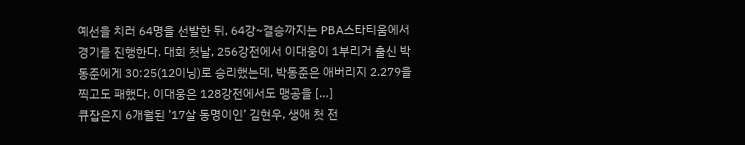예선을 치러 64명을 선발한 뒤, 64강~결승까지는 PBA스타티움에서 경기를 진행한다. 대회 첫날, 256강전에서 이대웅이 1부리거 출신 박동준에게 30:25(12이닝)로 승리했는데, 박동준은 애버리지 2.279을 찍고도 패했다. 이대웅은 128강전에서도 맹공을 […]
큐잡은지 6개월된 ’17살 동명이인’ 김현우, 생애 첫 전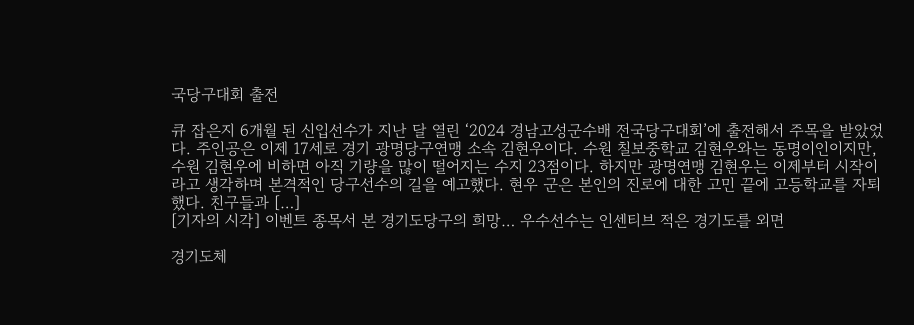국당구대회 출전

큐 잡은지 6개월 된 신입선수가 지난 달 열린 ‘2024 경남고성군수배 전국당구대회’에 출전해서 주목을 받았었다. 주인공은 이제 17세로 경기 광명당구연맹 소속 김현우이다. 수원 칠보중학교 김현우와는 동명이인이지만, 수원 김현우에 비하면 아직 기량을 많이 떨어지는 수지 23점이다. 하지만 광명연맹 김현우는 이제부터 시작이라고 생각하며 본격적인 당구선수의 길을 예고했다. 현우 군은 본인의 진로에 대한 고민 끝에 고등학교를 자퇴했다. 친구들과 […]
[기자의 시각] 이벤트 종목서 본 경기도당구의 희망… 우수선수는 인센티브 적은 경기도를 외면

경기도체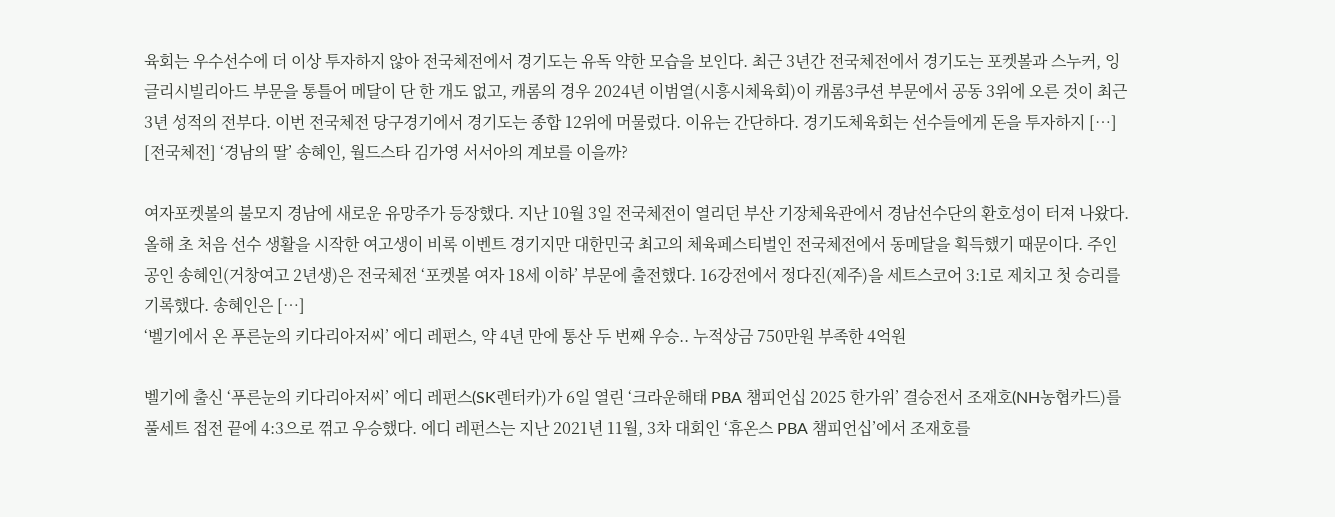육회는 우수선수에 더 이상 투자하지 않아 전국체전에서 경기도는 유독 약한 모습을 보인다. 최근 3년간 전국체전에서 경기도는 포켓볼과 스누커, 잉글리시빌리아드 부문을 통틀어 메달이 단 한 개도 없고, 캐롬의 경우 2024년 이범열(시흥시체육회)이 캐롬3쿠션 부문에서 공동 3위에 오른 것이 최근 3년 성적의 전부다. 이번 전국체전 당구경기에서 경기도는 종합 12위에 머물렀다. 이유는 간단하다. 경기도체육회는 선수들에게 돈을 투자하지 […]
[전국체전] ‘경남의 딸’ 송혜인, 월드스타 김가영 서서아의 계보를 이을까?

여자포켓볼의 불모지 경남에 새로운 유망주가 등장했다. 지난 10월 3일 전국체전이 열리던 부산 기장체육관에서 경남선수단의 환호성이 터져 나왔다. 올해 초 처음 선수 생활을 시작한 여고생이 비록 이벤트 경기지만 대한민국 최고의 체육페스티벌인 전국체전에서 동메달을 획득했기 때문이다. 주인공인 송혜인(거창여고 2년생)은 전국체전 ‘포켓볼 여자 18세 이하’ 부문에 출전했다. 16강전에서 정다진(제주)을 세트스코어 3:1로 제치고 첫 승리를 기록했다. 송혜인은 […]
‘벨기에서 온 푸른눈의 키다리아저씨’ 에디 레펀스, 약 4년 만에 통산 두 번째 우승.. 누적상금 750만원 부족한 4억원

벨기에 출신 ‘푸른눈의 키다리아저씨’ 에디 레펀스(SK렌터카)가 6일 열린 ‘크라운해태 PBA 챔피언십 2025 한가위’ 결승전서 조재호(NH농협카드)를 풀세트 접전 끝에 4:3으로 꺾고 우승했다. 에디 레펀스는 지난 2021년 11월, 3차 대회인 ‘휴온스 PBA 챔피언십’에서 조재호를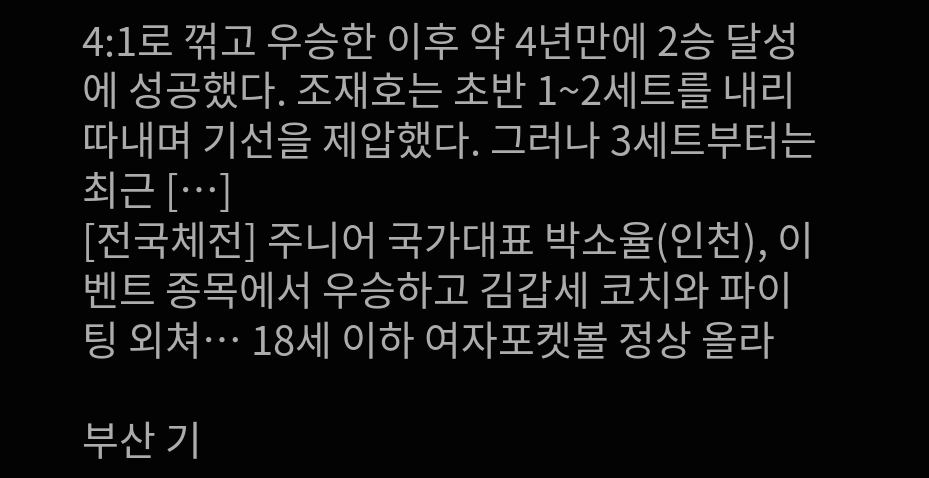4:1로 꺾고 우승한 이후 약 4년만에 2승 달성에 성공했다. 조재호는 초반 1~2세트를 내리 따내며 기선을 제압했다. 그러나 3세트부터는 최근 […]
[전국체전] 주니어 국가대표 박소율(인천), 이벤트 종목에서 우승하고 김갑세 코치와 파이팅 외쳐… 18세 이하 여자포켓볼 정상 올라

부산 기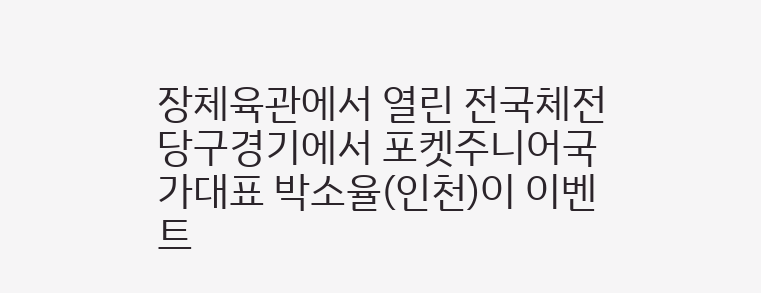장체육관에서 열린 전국체전 당구경기에서 포켓주니어국가대표 박소율(인천)이 이벤트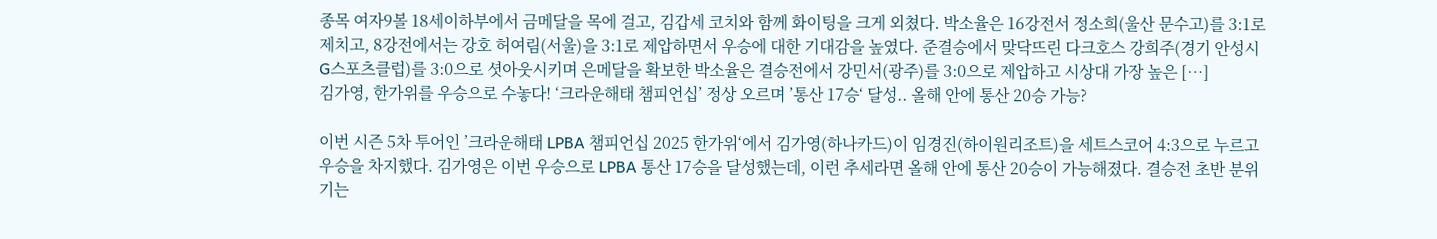종목 여자9볼 18세이하부에서 금메달을 목에 걸고, 김갑세 코치와 함께 화이팅을 크게 외쳤다. 박소율은 16강전서 정소희(울산 문수고)를 3:1로 제치고, 8강전에서는 강호 허여림(서울)을 3:1로 제압하면서 우승에 대한 기대감을 높였다. 준결승에서 맞닥뜨린 다크호스 강희주(경기 안성시 G스포츠클럽)를 3:0으로 셧아웃시키며 은메달을 확보한 박소율은 결승전에서 강민서(광주)를 3:0으로 제압하고 시상대 가장 높은 […]
김가영, 한가위를 우승으로 수놓다! ‘크라운해태 챔피언십’ 정상 오르며 ’통산 17승‘ 달성.. 올해 안에 통산 20승 가능?

이번 시즌 5차 투어인 ’크라운해태 LPBA 챔피언십 2025 한가위‘에서 김가영(하나카드)이 임경진(하이원리조트)을 세트스코어 4:3으로 누르고 우승을 차지했다. 김가영은 이번 우승으로 LPBA 통산 17승을 달성했는데, 이런 추세라면 올해 안에 통산 20승이 가능해졌다. 결승전 초반 분위기는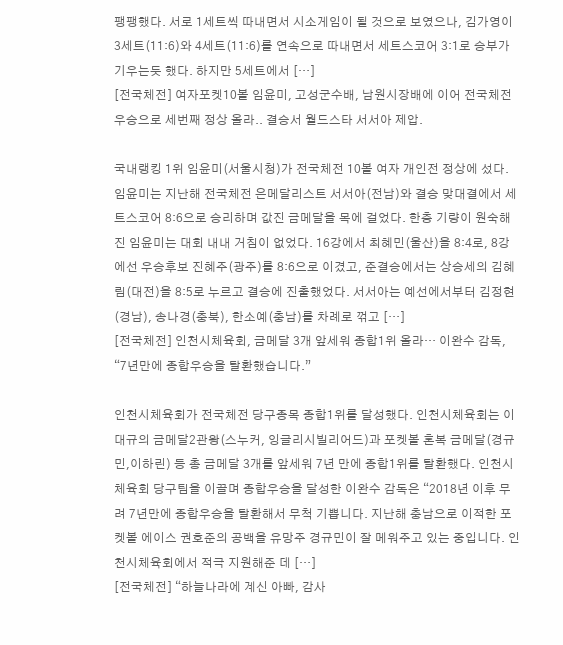팽팽했다. 서로 1세트씩 따내면서 시소게임이 될 것으로 보였으나, 김가영이 3세트(11:6)와 4세트(11:6)를 연속으로 따내면서 세트스코어 3:1로 승부가 기우는듯 했다. 하지만 5세트에서 […]
[전국체전] 여자포켓10볼 임윤미, 고성군수배, 남원시장배에 이어 전국체전 우승으로 세번째 정상 올라.. 결승서 월드스타 서서아 제압.

국내랭킹 1위 임윤미(서울시청)가 전국체전 10볼 여자 개인전 정상에 섰다. 임윤미는 지난해 전국체전 은메달리스트 서서아(전남)와 결승 맞대결에서 세트스코어 8:6으로 승리하며 값진 금메달을 목에 걸었다. 한층 기량이 원숙해진 임윤미는 대회 내내 거침이 없었다. 16강에서 최혜민(울산)을 8:4로, 8강에선 우승후보 진혜주(광주)를 8:6으로 이겼고, 준결승에서는 상승세의 김혜림(대전)을 8:5로 누르고 결승에 진출했었다. 서서아는 예선에서부터 김정현(경남), 송나경(충북), 한소예(충남)를 차례로 꺾고 […]
[전국체전] 인천시체육회, 금메달 3개 앞세워 종합1위 올라… 이완수 감독, “7년만에 종합우승을 탈환했습니다.”

인천시체육회가 전국체전 당구종목 종합1위를 달성했다. 인천시체육회는 이대규의 금메달2관왕(스누커, 잉글리시빌리어드)과 포켓볼 혼복 금메달(경규민,이하린) 등 총 금메달 3개를 앞세워 7년 만에 종합1위를 탈환했다. 인천시체육회 당구팀을 이끌며 종합우승을 달성한 이완수 감독은 “2018년 이후 무려 7년만에 종합우승을 탈환해서 무척 기쁩니다. 지난해 충남으로 이적한 포켓볼 에이스 권호준의 공백을 유망주 경규민이 잘 메워주고 있는 중입니다. 인천시체육회에서 적극 지원해준 데 […]
[전국체전] “하늘나라에 계신 아빠, 감사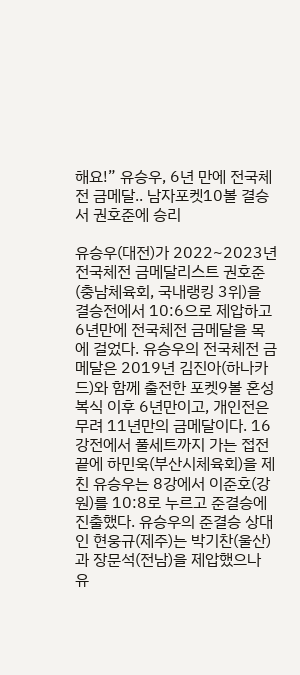해요!” 유승우, 6년 만에 전국체전 금메달.. 남자포켓10볼 결승서 권호준에 승리

유승우(대전)가 2022~2023년 전국체전 금메달리스트 권호준(충남체육회, 국내랭킹 3위)을 결승전에서 10:6으로 제압하고 6년만에 전국체전 금메달을 목에 걸었다. 유승우의 전국체전 금메달은 2019년 김진아(하나카드)와 함께 출전한 포켓9볼 혼성복식 이후 6년만이고, 개인전은 무려 11년만의 금메달이다. 16강전에서 풀세트까지 가는 접전 끝에 하민욱(부산시체육회)을 제친 유승우는 8강에서 이준호(강원)를 10:8로 누르고 준결승에 진출했다. 유승우의 준결승 상대인 현웅규(제주)는 박기찬(울산)과 장문석(전남)을 제압했으나 유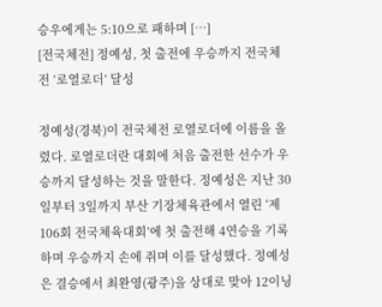승우에게는 5:10으로 패하며 […]
[전국체전] 정예성, 첫 출전에 우승까지 전국체전 ‘로열로더’ 달성

정예성(경북)이 전국체전 로열로더에 이름을 올렸다. 로열로더란 대회에 처음 출전한 선수가 우승까지 달성하는 것을 말한다. 정예성은 지난 30일부터 3일까지 부산 기장체육관에서 열린 ‘제106회 전국체육대회’에 첫 출전해 4연승을 기록하며 우승까지 손에 쥐며 이를 달성했다. 정예성은 결승에서 최완영(광주)을 상대로 맞아 12이닝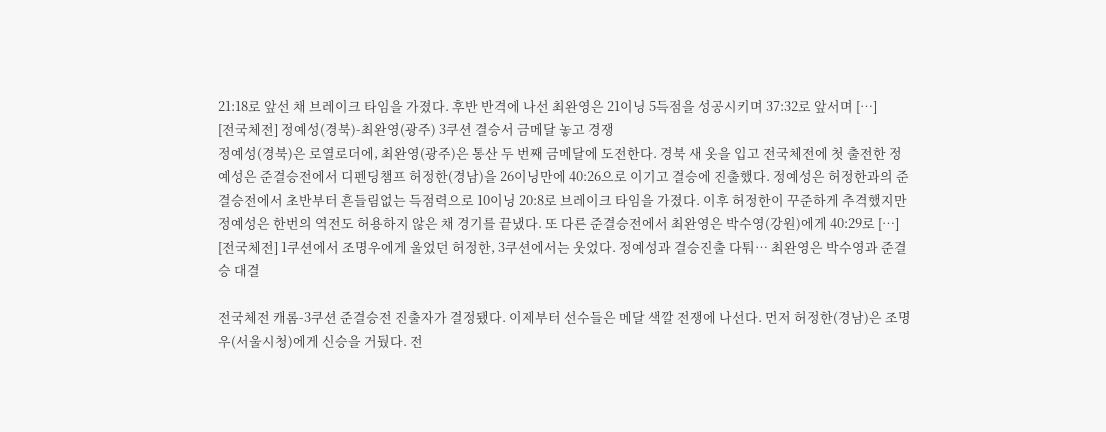21:18로 앞선 채 브레이크 타임을 가졌다. 후반 반격에 나선 최완영은 21이닝 5득점을 성공시키며 37:32로 앞서며 […]
[전국체전] 정예성(경북)-최완영(광주) 3쿠션 결승서 금메달 놓고 경쟁
정예성(경북)은 로열로더에, 최완영(광주)은 통산 두 번째 금메달에 도전한다. 경북 새 옷을 입고 전국체전에 첫 출전한 정예성은 준결승전에서 디펜딩챔프 허정한(경남)을 26이닝만에 40:26으로 이기고 결승에 진출했다. 정예성은 허정한과의 준결승전에서 초반부터 흔들림없는 득점력으로 10이닝 20:8로 브레이크 타임을 가졌다. 이후 허정한이 꾸준하게 추격했지만 정예성은 한번의 역전도 허용하지 않은 채 경기를 끝냈다. 또 다른 준결승전에서 최완영은 박수영(강원)에게 40:29로 […]
[전국체전] 1쿠션에서 조명우에게 울었던 허정한, 3쿠션에서는 웃었다. 정예성과 결승진출 다퉈… 최완영은 박수영과 준결승 대결

전국체전 캐롬-3쿠션 준결승전 진출자가 결정됐다. 이제부터 선수들은 메달 색깔 전쟁에 나선다. 먼저 허정한(경남)은 조명우(서울시청)에게 신승을 거뒀다. 전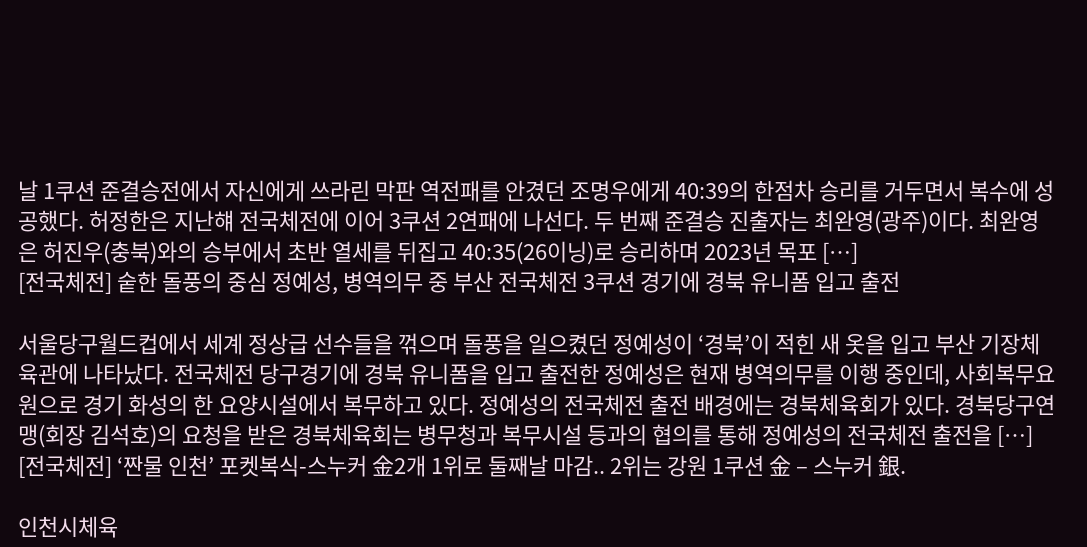날 1쿠션 준결승전에서 자신에게 쓰라린 막판 역전패를 안겼던 조명우에게 40:39의 한점차 승리를 거두면서 복수에 성공했다. 허정한은 지난햬 전국체전에 이어 3쿠션 2연패에 나선다. 두 번째 준결승 진출자는 최완영(광주)이다. 최완영은 허진우(충북)와의 승부에서 초반 열세를 뒤집고 40:35(26이닝)로 승리하며 2023년 목포 […]
[전국체전] 숱한 돌풍의 중심 정예성, 병역의무 중 부산 전국체전 3쿠션 경기에 경북 유니폼 입고 출전

서울당구월드컵에서 세계 정상급 선수들을 꺾으며 돌풍을 일으켰던 정예성이 ‘경북’이 적힌 새 옷을 입고 부산 기장체육관에 나타났다. 전국체전 당구경기에 경북 유니폼을 입고 출전한 정예성은 현재 병역의무를 이행 중인데, 사회복무요원으로 경기 화성의 한 요양시설에서 복무하고 있다. 정예성의 전국체전 출전 배경에는 경북체육회가 있다. 경북당구연맹(회장 김석호)의 요청을 받은 경북체육회는 병무청과 복무시설 등과의 협의를 통해 정예성의 전국체전 출전을 […]
[전국체전] ‘짠물 인천’ 포켓복식-스누커 金2개 1위로 둘째날 마감.. 2위는 강원 1쿠션 金 – 스누커 銀.

인천시체육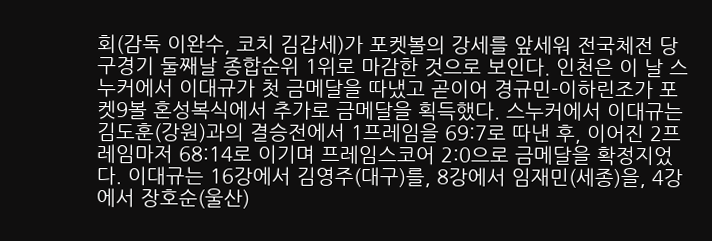회(감독 이완수, 코치 김갑세)가 포켓볼의 강세를 앞세워 전국체전 당구경기 둘째날 종합순위 1위로 마감한 것으로 보인다. 인천은 이 날 스누커에서 이대규가 첫 금메달을 따냈고 곧이어 경규민-이하린조가 포켓9볼 혼성복식에서 추가로 금메달을 획득했다. 스누커에서 이대규는 김도훈(강원)과의 결승전에서 1프레임을 69:7로 따낸 후, 이어진 2프레임마저 68:14로 이기며 프레임스코어 2:0으로 금메달을 확정지었다. 이대규는 16강에서 김영주(대구)를, 8강에서 임재민(세종)을, 4강에서 장호순(울산)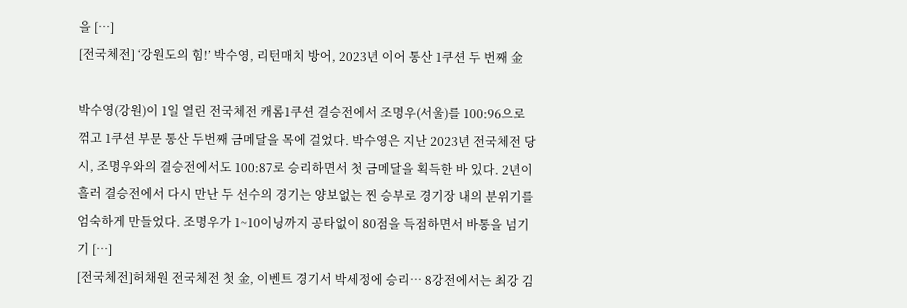을 […]
[전국체전] ‘강원도의 힘!’ 박수영, 리턴매치 방어, 2023년 이어 통산 1쿠션 두 번째 金

박수영(강원)이 1일 열린 전국체전 캐롬1쿠션 결승전에서 조명우(서울)를 100:96으로 꺾고 1쿠션 부문 통산 두번째 금메달을 목에 걸었다. 박수영은 지난 2023년 전국체전 당시, 조명우와의 결승전에서도 100:87로 승리하면서 첫 금메달을 획득한 바 있다. 2년이 흘러 결승전에서 다시 만난 두 선수의 경기는 양보없는 찐 승부로 경기장 내의 분위기를 엄숙하게 만들었다. 조명우가 1~10이닝까지 공타없이 80점을 득점하면서 바통을 넘기기 […]
[전국체전]허채원 전국체전 첫 金, 이벤트 경기서 박세정에 승리… 8강전에서는 최강 김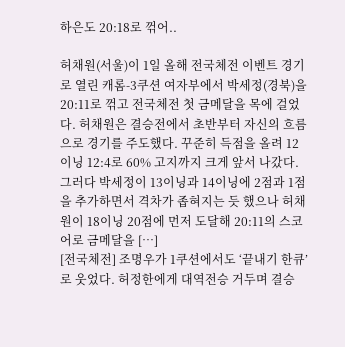하은도 20:18로 꺾어..

허채원(서울)이 1일 올해 전국체전 이벤트 경기로 열린 캐롬-3쿠션 여자부에서 박세정(경북)을 20:11로 꺾고 전국체전 첫 금메달을 목에 걸었다. 허채원은 결승전에서 초반부터 자신의 흐름으로 경기를 주도했다. 꾸준히 득점을 올려 12이닝 12:4로 60% 고지까지 크게 앞서 나갔다. 그러다 박세정이 13이닝과 14이닝에 2점과 1점을 추가하면서 격차가 좁혀지는 듯 했으나 허채원이 18이닝 20점에 먼저 도달해 20:11의 스코어로 금메달을 […]
[전국체전] 조명우가 1쿠션에서도 ‘끝내기 한큐’로 웃었다. 허정한에게 대역전승 거두며 결승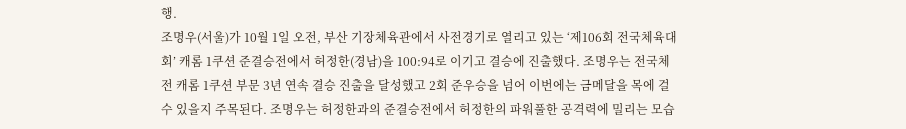행.
조명우(서울)가 10월 1일 오전, 부산 기장체육관에서 사전경기로 열리고 있는 ‘제106회 전국체육대회’ 캐롬 1쿠션 준결승전에서 허정한(경남)을 100:94로 이기고 결승에 진출했다. 조명우는 전국체전 캐롬 1쿠션 부문 3년 연속 결승 진출을 달성했고 2회 준우승을 넘어 이번에는 금메달을 목에 걸 수 있을지 주목된다. 조명우는 허정한과의 준결승전에서 허정한의 파워풀한 공격력에 밀리는 모습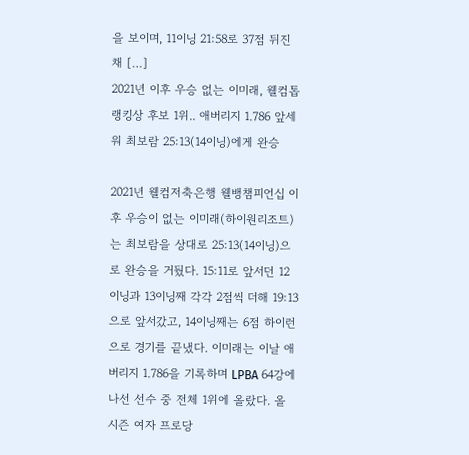을 보이며, 11이닝 21:58로 37점 뒤진 채 […]
2021년 이후 우승 없는 이미래, 웰컴톱랭킹상 후보 1위.. 애버리지 1.786 앞세워 최보람 25:13(14이닝)에게 완승

2021년 웰컴저축은행 웰뱅챔피언십 이후 우승이 없는 이미래(하이원리조트)는 최보람을 상대로 25:13(14이닝)으로 완승을 거뒀다. 15:11로 앞서던 12이닝과 13이닝째 각각 2점씩 더해 19:13으로 앞서갔고, 14이닝째는 6점 하이런으로 경기를 끝냈다. 이미래는 이날 애버리지 1.786을 기록하며 LPBA 64강에 나선 선수 중 전체 1위에 올랐다. 올 시즌 여자 프로당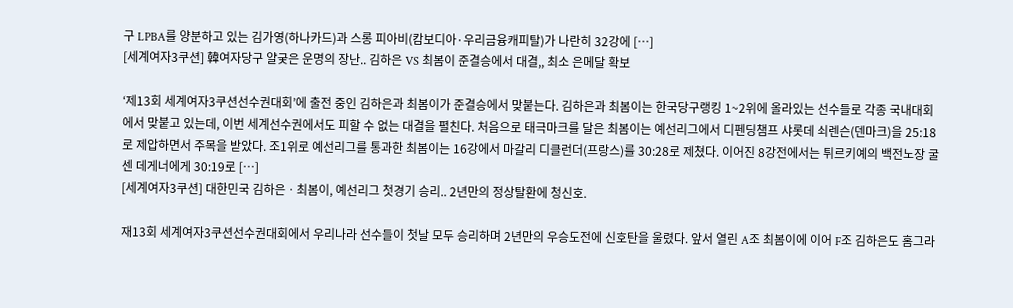구 LPBA를 양분하고 있는 김가영(하나카드)과 스롱 피아비(캄보디아·우리금융캐피탈)가 나란히 32강에 […]
[세계여자3쿠션] 韓여자당구 얄궂은 운명의 장난.. 김하은 VS 최봄이 준결승에서 대결,, 최소 은메달 확보

‘제13회 세계여자3쿠션선수권대회’에 출전 중인 김하은과 최봄이가 준결승에서 맞붙는다. 김하은과 최봄이는 한국당구랭킹 1~2위에 올라있는 선수들로 각종 국내대회에서 맞붙고 있는데, 이번 세계선수권에서도 피할 수 없는 대결을 펼친다. 처음으로 태극마크를 달은 최봄이는 예선리그에서 디펜딩챔프 샤롯데 쇠렌슨(덴마크)을 25:18로 제압하면서 주목을 받았다. 조1위로 예선리그를 통과한 최봄이는 16강에서 마갈리 디클런더(프랑스)를 30:28로 제쳤다. 이어진 8강전에서는 튀르키예의 백전노장 굴센 데게너에게 30:19로 […]
[세계여자3쿠션] 대한민국 김하은ㆍ최봄이, 예선리그 첫경기 승리.. 2년만의 정상탈환에 청신호.

재13회 세계여자3쿠션선수권대회에서 우리나라 선수들이 첫날 모두 승리하며 2년만의 우승도전에 신호탄을 울렸다. 앞서 열린 A조 최봄이에 이어 F조 김하은도 홈그라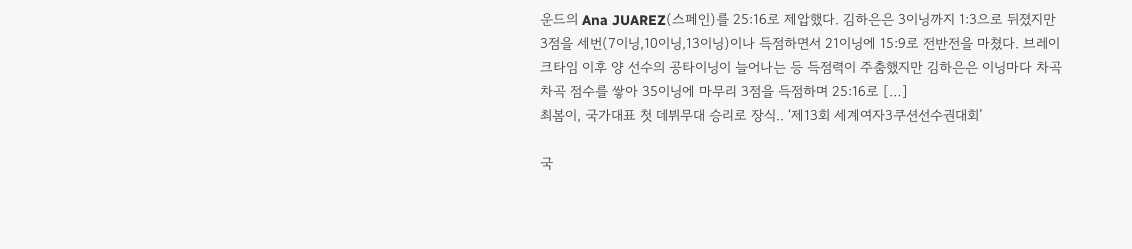운드의 Ana JUAREZ(스페인)를 25:16로 제압했다. 김하은은 3이닝까지 1:3으로 뒤졌지만 3점을 세번(7이닝,10이닝,13이닝)이나 득점하면서 21이닝에 15:9로 전반전을 마쳤다. 브레이크타임 이후 양 선수의 공타이닝이 늘어나는 등 득점력이 주춤했지만 김하은은 이닝마다 차곡차곡 점수를 쌓아 35이닝에 마무리 3점을 득점하며 25:16로 […]
최봄이, 국가대표 첫 데뷔무대 승리로 장식.. ‘제13회 세계여자3쿠션선수권대회’

국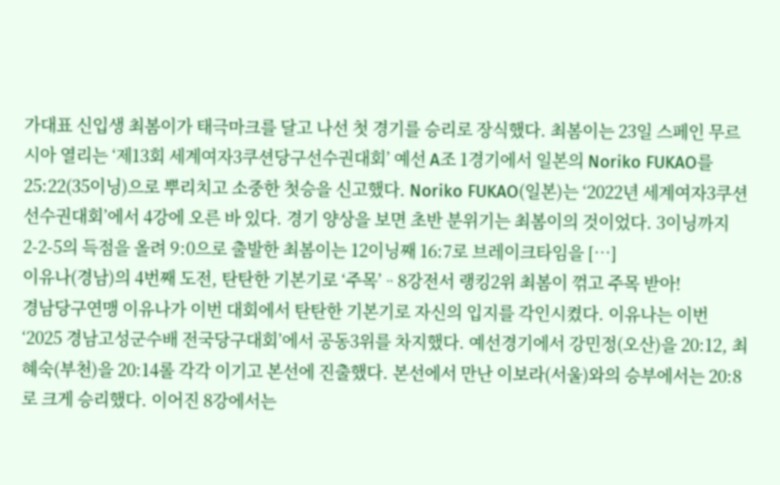가대표 신입생 최봄이가 태극마크를 달고 나선 첫 경기를 승리로 장식했다. 최봄이는 23일 스페인 무르시아 열리는 ‘제13회 세계여자3쿠션당구선수권대회’ 예선 A조 1경기에서 일본의 Noriko FUKAO를 25:22(35이닝)으로 뿌리치고 소중한 첫승을 신고했다. Noriko FUKAO(일본)는 ‘2022년 세계여자3쿠션선수권대회’에서 4강에 오른 바 있다. 경기 양상을 보면 초반 분위기는 최봄이의 것이었다. 3이닝까지 2-2-5의 득점을 올려 9:0으로 출발한 최봄이는 12이닝째 16:7로 브레이크타임을 […]
이유나(경남)의 4번째 도전, 탄탄한 기본기로 ‘주목’ᆢ8강전서 랭킹2위 최봄이 꺾고 주목 받아!
경남당구연맹 이유나가 이번 대회에서 탄탄한 기본기로 자신의 입지를 각인시켰다. 이유나는 이번 ‘2025 경남고성군수배 전국당구대회’에서 공동3위를 차지했다. 예선경기에서 강민정(오산)을 20:12, 최혜숙(부천)을 20:14롤 각각 이기고 본선에 진출했다. 본선에서 만난 이보라(서울)와의 승부에서는 20:8로 크게 승리했다. 이어진 8강에서는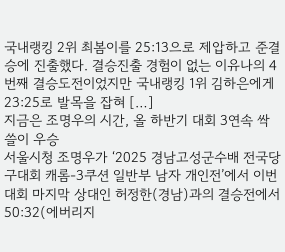국내랭킹 2위 최봄이를 25:13으로 제압하고 준결승에 진출했다. 결승진출 경험이 없는 이유나의 4번째 결승도전이었지만 국내랭킹 1위 김하은에게 23:25로 발목을 잡혀 […]
지금은 조명우의 시간, 올 하반기 대회 3연속 싹쓸이 우승
서울시청 조명우가 ‘2025 경남고성군수배 전국당구대회 캐롬-3쿠션 일반부 남자 개인전’에서 이번 대회 마지막 상대인 허정한(경남)과의 결승전에서 50:32(에버리지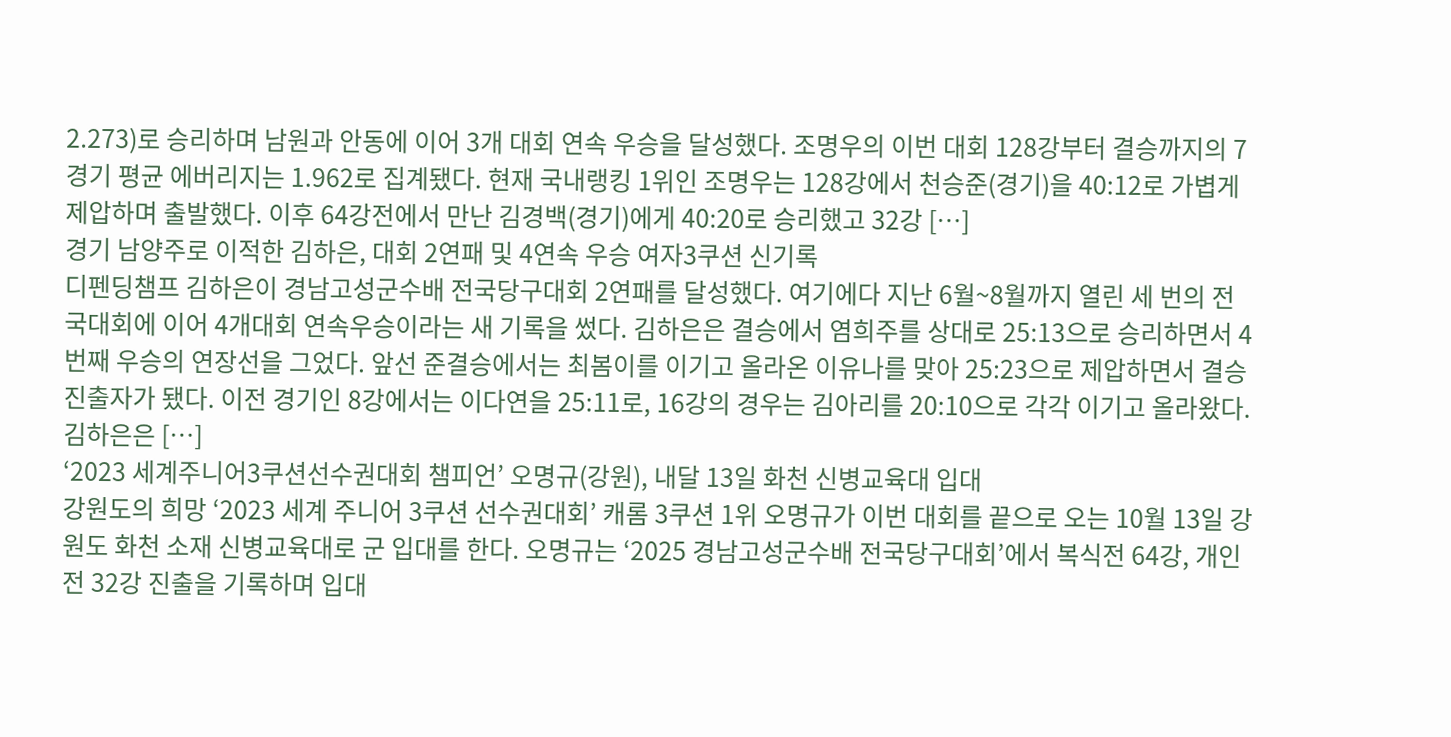2.273)로 승리하며 남원과 안동에 이어 3개 대회 연속 우승을 달성했다. 조명우의 이번 대회 128강부터 결승까지의 7경기 평균 에버리지는 1.962로 집계됐다. 현재 국내랭킹 1위인 조명우는 128강에서 천승준(경기)을 40:12로 가볍게 제압하며 출발했다. 이후 64강전에서 만난 김경백(경기)에게 40:20로 승리했고 32강 […]
경기 남양주로 이적한 김하은, 대회 2연패 및 4연속 우승 여자3쿠션 신기록
디펜딩챔프 김하은이 경남고성군수배 전국당구대회 2연패를 달성했다. 여기에다 지난 6월~8월까지 열린 세 번의 전국대회에 이어 4개대회 연속우승이라는 새 기록을 썼다. 김하은은 결승에서 염희주를 상대로 25:13으로 승리하면서 4번째 우승의 연장선을 그었다. 앞선 준결승에서는 최봄이를 이기고 올라온 이유나를 맞아 25:23으로 제압하면서 결승진출자가 됐다. 이전 경기인 8강에서는 이다연을 25:11로, 16강의 경우는 김아리를 20:10으로 각각 이기고 올라왔다. 김하은은 […]
‘2023 세계주니어3쿠션선수권대회 챔피언’ 오명규(강원), 내달 13일 화천 신병교육대 입대
강원도의 희망 ‘2023 세계 주니어 3쿠션 선수권대회’ 캐롬 3쿠션 1위 오명규가 이번 대회를 끝으로 오는 10월 13일 강원도 화천 소재 신병교육대로 군 입대를 한다. 오명규는 ‘2025 경남고성군수배 전국당구대회’에서 복식전 64강, 개인전 32강 진출을 기록하며 입대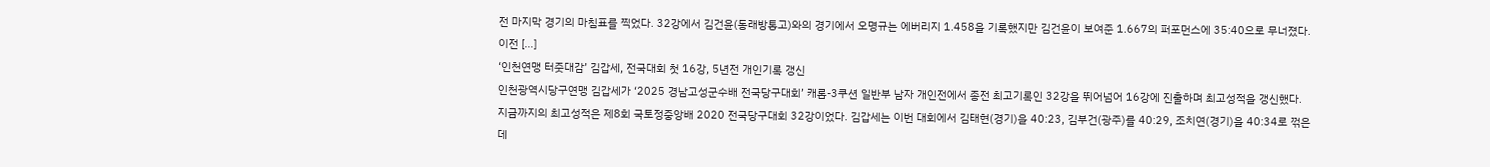전 마지막 경기의 마침표를 찍었다. 32강에서 김건윤(동래방통고)와의 경기에서 오명규는 에버리지 1.458을 기록했지만 김건윤이 보여준 1.667의 퍼포먼스에 35:40으로 무너졌다. 이전 […]
‘인천연맹 터줏대감’ 김갑세, 전국대회 첫 16강, 5년전 개인기록 갱신
인천광역시당구연맹 김갑세가 ‘2025 경남고성군수배 전국당구대회’ 캐롬-3쿠션 일반부 남자 개인전에서 종전 최고기록인 32강을 뛰어넘어 16강에 진출하며 최고성적을 갱신했다. 지금까지의 최고성적은 제8회 국토정중앙배 2020 전국당구대회 32강이었다. 김갑세는 이번 대회에서 김태현(경기)을 40:23, 김부건(광주)를 40:29, 조치연(경기)을 40:34로 꺾은데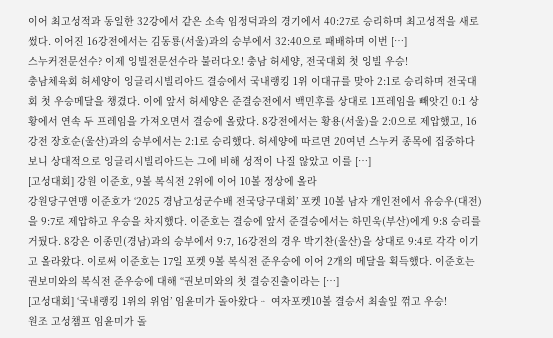이어 최고성적과 동일한 32강에서 같은 소속 임정덕과의 경기에서 40:27로 승리하며 최고성적을 새로썼다. 이어진 16강전에서는 김동룡(서울)과의 승부에서 32:40으로 패배하며 이번 […]
스누커전문선수? 이제 잉빌전문선수라 불러다오! 충남 허세양, 전국대회 첫 잉빌 우승!
충남체육회 허세양이 잉글리시빌리아드 결승에서 국내랭킹 1위 이대규를 맞아 2:1로 승리하며 전국대회 첫 우승메달을 챙겼다. 이에 앞서 허세양은 준결승전에서 백민후를 상대로 1프레임을 빼앗긴 0:1 상황에서 연속 두 프레임을 가져오면서 결승에 올랐다. 8강전에서는 황용(서울)을 2:0으로 제압했고, 16강전 장호순(울산)과의 승부에서는 2:1로 승리했다. 허세양에 따르면 20여년 스누커 종목에 집중하다보니 상대적으로 잉글리시빌리아드는 그에 비해 성적이 나질 않았고 이를 […]
[고성대회] 강원 이준호, 9볼 복식전 2위에 이어 10볼 정상에 올라
강원당구연맹 이준호가 ‘2025 경남고성군수배 전국당구대회’ 포켓 10볼 남자 개인전에서 유승우(대전)을 9:7로 제압하고 우승을 차지했다. 이준호는 결승에 앞서 준결승에서는 하민욱(부산)에게 9:8 승리를 거뒀다. 8강은 이종민(경남)과의 승부에서 9:7, 16강전의 경우 박기찬(울산)을 상대로 9:4로 각각 이기고 올라왔다. 이로써 이준호는 17일 포켓 9볼 복식전 준우승에 이어 2개의 메달을 획득했다. 이준호는 권보미와의 복식전 준우승에 대해 “권보미와의 첫 결승진출이라는 […]
[고성대회] ‘국내랭킹 1위의 위엄’ 임윤미가 돌아왔다ᆢ 여자포켓10볼 결승서 최솔잎 꺾고 우승!
원조 고성챔프 임윤미가 돌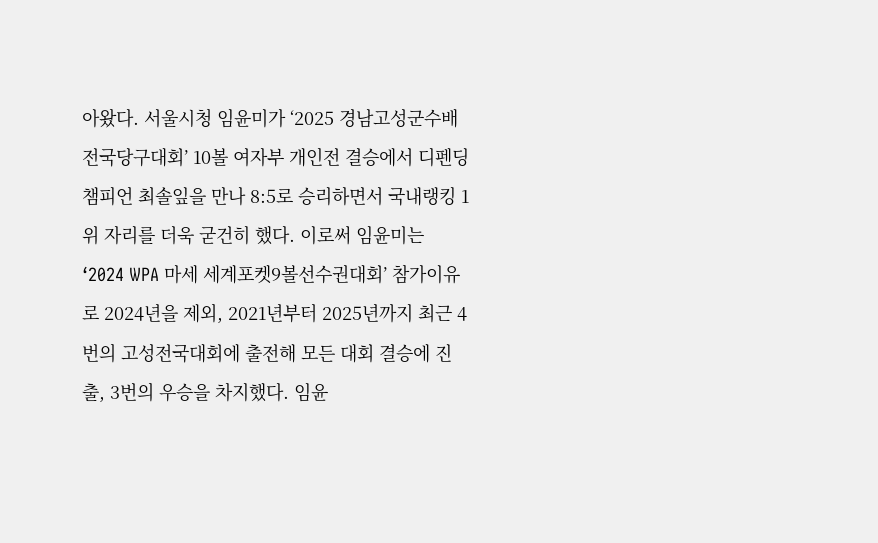아왔다. 서울시청 임윤미가 ‘2025 경남고성군수배 전국당구대회’ 10볼 여자부 개인전 결승에서 디펜딩 챔피언 최솔잎을 만나 8:5로 승리하면서 국내랭킹 1위 자리를 더욱 굳건히 했다. 이로써 임윤미는 ‘2024 WPA 마세 세계포켓9볼선수권대회’ 참가이유로 2024년을 제외, 2021년부터 2025년까지 최근 4번의 고성전국대회에 출전해 모든 대회 결승에 진출, 3번의 우승을 차지했다. 임윤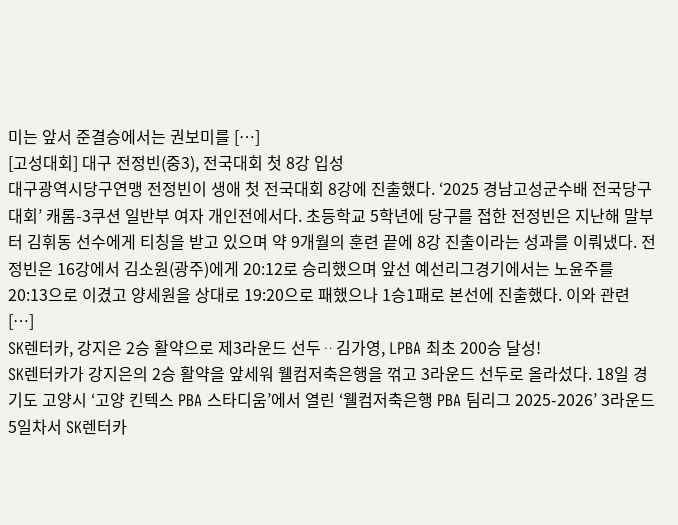미는 앞서 준결승에서는 권보미를 […]
[고성대회] 대구 전정빈(중3), 전국대회 첫 8강 입성
대구광역시당구연맹 전정빈이 생애 첫 전국대회 8강에 진출했다. ‘2025 경남고성군수배 전국당구대회’ 캐롬-3쿠션 일반부 여자 개인전에서다. 초등학교 5학년에 당구를 접한 전정빈은 지난해 말부터 김휘동 선수에게 티칭을 받고 있으며 약 9개월의 훈련 끝에 8강 진출이라는 성과를 이뤄냈다. 전정빈은 16강에서 김소원(광주)에게 20:12로 승리했으며 앞선 예선리그경기에서는 노윤주를 20:13으로 이겼고 양세원을 상대로 19:20으로 패했으나 1승1패로 본선에 진출했다. 이와 관련 […]
SK렌터카, 강지은 2승 활약으로 제3라운드 선두ᆢ김가영, LPBA 최초 200승 달성!
SK렌터카가 강지은의 2승 활약을 앞세워 웰컴저축은행을 꺾고 3라운드 선두로 올라섰다. 18일 경기도 고양시 ‘고양 킨텍스 PBA 스타디움’에서 열린 ‘웰컴저축은행 PBA 팀리그 2025-2026’ 3라운드 5일차서 SK렌터카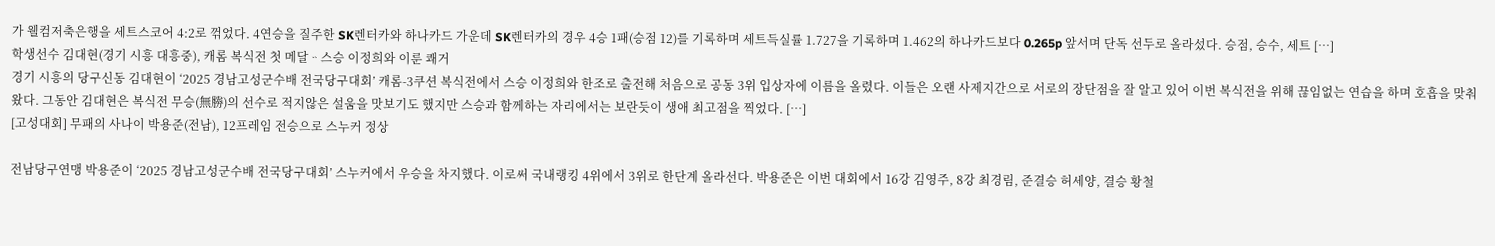가 웰컴저축은행을 세트스코어 4:2로 꺾었다. 4연승을 질주한 SK렌터카와 하나카드 가운데 SK렌터카의 경우 4승 1패(승점 12)를 기록하며 세트득실률 1.727을 기록하며 1.462의 하나카드보다 0.265p 앞서며 단독 선두로 올라섰다. 승점, 승수, 세트 […]
학생선수 김대현(경기 시흥 대흥중), 캐롬 복식전 첫 메달ᆢ스승 이정희와 이룬 쾌거
경기 시흥의 당구신동 김대현이 ‘2025 경남고성군수배 전국당구대회’ 캐롬-3쿠션 복식전에서 스승 이정희와 한조로 출전해 처음으로 공동 3위 입상자에 이름을 올렸다. 이들은 오랜 사제지간으로 서로의 장단점을 잘 알고 있어 이번 복식전을 위해 끊임없는 연습을 하며 호흡을 맞춰왔다. 그동안 김대현은 복식전 무승(無勝)의 선수로 적지않은 설움을 맛보기도 했지만 스승과 함께하는 자리에서는 보란듯이 생애 최고점을 찍었다. […]
[고성대회] 무패의 사나이 박용준(전남), 12프레임 전승으로 스누커 정상

전남당구연맹 박용준이 ‘2025 경남고성군수배 전국당구대회’ 스누커에서 우승을 차지했다. 이로써 국내랭킹 4위에서 3위로 한단계 올라선다. 박용준은 이번 대회에서 16강 김영주, 8강 최경림, 준결승 허세양, 결승 황철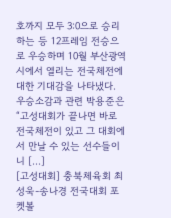호까지 모두 3:0으로 승리하는 등 12프레임 전승으로 우승하며 10월 부산광역시에서 열리는 전국체전에 대한 기대감을 나타냈다. 우승소감과 관련 박용준은 “고성대회가 끝나면 바로 전국체전이 있고 그 대회에서 만날 수 있는 선수들이니 […]
[고성대회] 충북체육회 최성욱-송나경 전국대회 포켓볼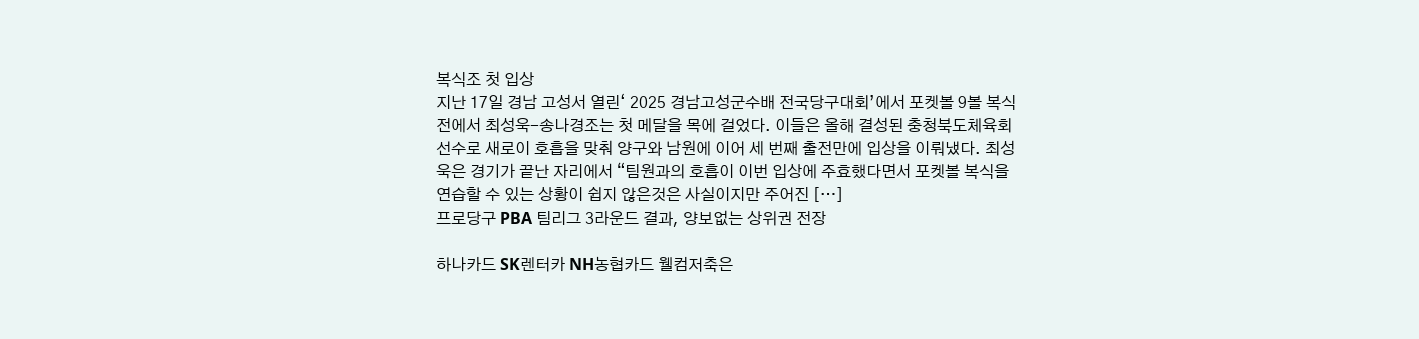복식조 첫 입상
지난 17일 경남 고성서 열린‘ 2025 경남고성군수배 전국당구대회’에서 포켓볼 9볼 복식전에서 최성욱-송나경조는 첫 메달을 목에 걸었다. 이들은 올해 결성된 충청북도체육회 선수로 새로이 호흡을 맞춰 양구와 남원에 이어 세 번째 출전만에 입상을 이뤄냈다. 최성욱은 경기가 끝난 자리에서 “팀원과의 호흡이 이번 입상에 주효했다면서 포켓볼 복식을 연습할 수 있는 상황이 쉽지 않은것은 사실이지만 주어진 […]
프로당구 PBA 팀리그 3라운드 결과, 양보없는 상위권 전장

하나카드 SK렌터카 NH농협카드 웰컴저축은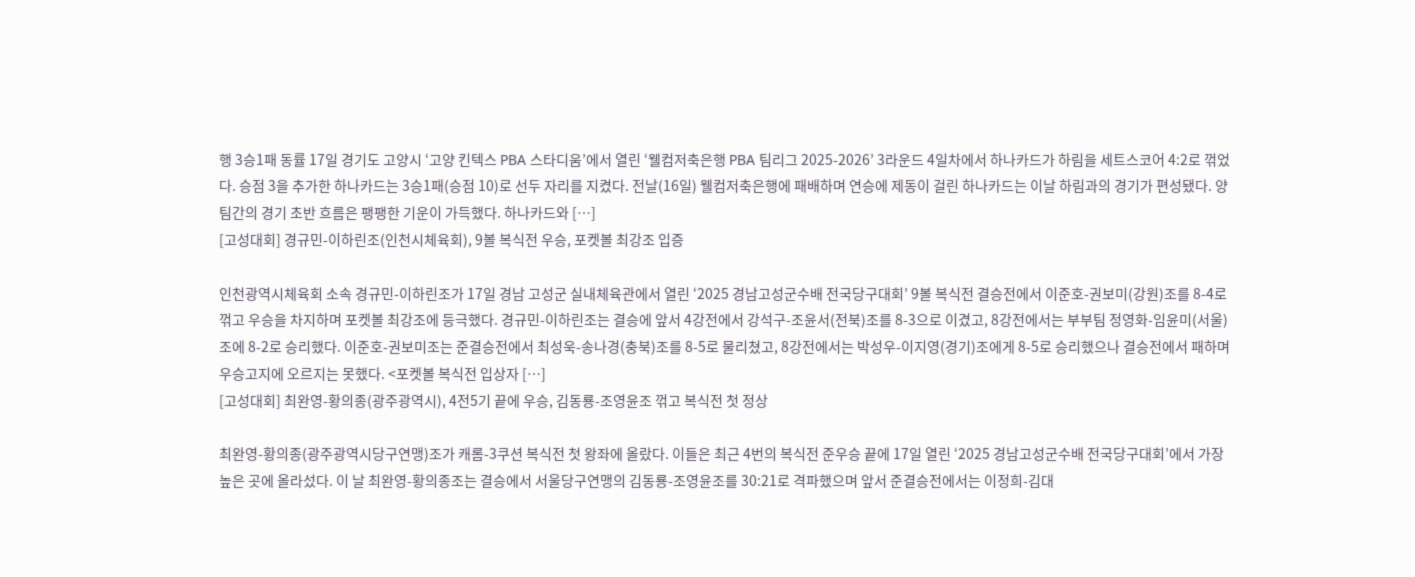행 3승1패 동률 17일 경기도 고양시 ‘고양 킨텍스 PBA 스타디움’에서 열린 ‘웰컴저축은행 PBA 팀리그 2025-2026’ 3라운드 4일차에서 하나카드가 하림을 세트스코어 4:2로 꺾었다. 승점 3을 추가한 하나카드는 3승1패(승점 10)로 선두 자리를 지켰다. 전날(16일) 웰컴저축은행에 패배하며 연승에 제동이 걸린 하나카드는 이날 하림과의 경기가 편성됐다. 양팀간의 경기 초반 흐름은 팽팽한 기운이 가득했다. 하나카드와 […]
[고성대회] 경규민-이하린조(인천시체육회), 9볼 복식전 우승, 포켓볼 최강조 입증

인천광역시체육회 소속 경규민-이하린조가 17일 경남 고성군 실내체육관에서 열린 ‘2025 경남고성군수배 전국당구대회’ 9볼 복식전 결승전에서 이준호-권보미(강원)조를 8-4로 꺾고 우승을 차지하며 포켓볼 최강조에 등극했다. 경규민-이하린조는 결승에 앞서 4강전에서 강석구-조윤서(전북)조를 8-3으로 이겼고, 8강전에서는 부부팀 정영화-임윤미(서울)조에 8-2로 승리했다. 이준호-권보미조는 준결승전에서 최성욱-송나경(충북)조를 8-5로 물리쳤고, 8강전에서는 박성우-이지영(경기)조에게 8-5로 승리했으나 결승전에서 패하며 우승고지에 오르지는 못했다. <포켓볼 복식전 입상자 […]
[고성대회] 최완영-황의종(광주광역시), 4전5기 끝에 우승, 김동룡-조영윤조 꺾고 복식전 첫 정상

최완영-황의종(광주광역시당구연맹)조가 캐롬-3쿠션 복식전 첫 왕좌에 올랐다. 이들은 최근 4번의 복식전 준우승 끝에 17일 열린 ‘2025 경남고성군수배 전국당구대회’에서 가장 높은 곳에 올라섰다. 이 날 최완영-황의종조는 결승에서 서울당구연맹의 김동룡-조영윤조를 30:21로 격파했으며 앞서 준결승전에서는 이정희-김대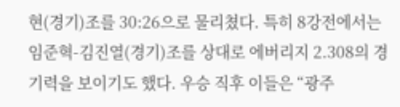현(경기)조를 30:26으로 물리쳤다. 특히 8강전에서는 임준혁-김진열(경기)조를 상대로 에버리지 2.308의 경기력을 보이기도 했다. 우승 직후 이들은 “광주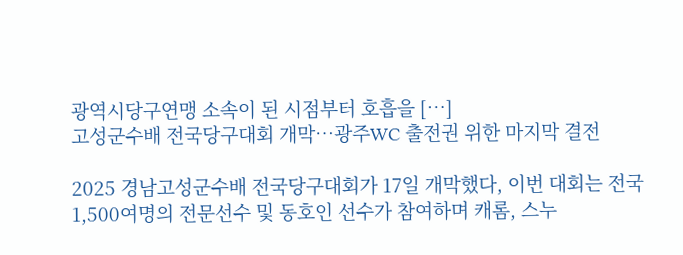광역시당구연맹 소속이 된 시점부터 호흡을 […]
고성군수배 전국당구대회 개막…광주WC 출전권 위한 마지막 결전

2025 경남고성군수배 전국당구대회가 17일 개막했다, 이번 대회는 전국 1,500여명의 전문선수 및 동호인 선수가 참여하며 캐롬, 스누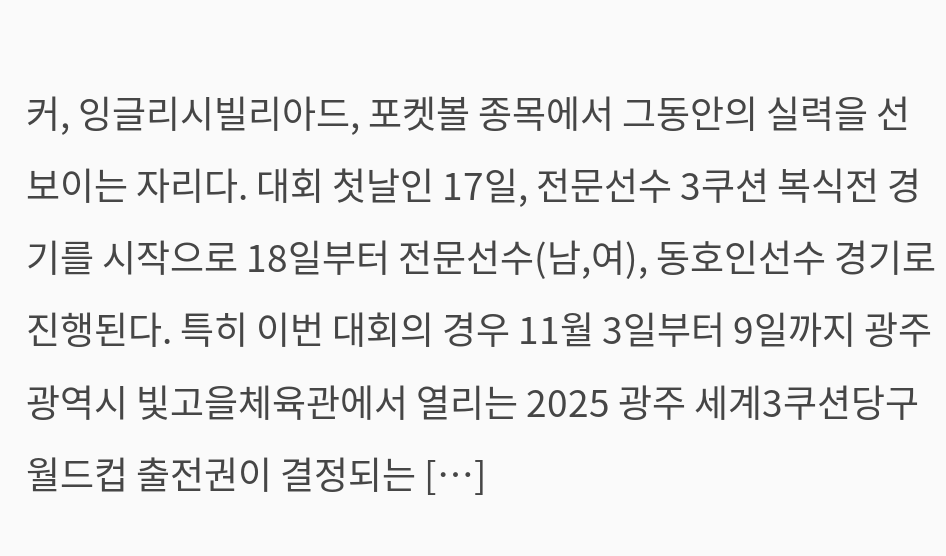커, 잉글리시빌리아드, 포켓볼 종목에서 그동안의 실력을 선보이는 자리다. 대회 첫날인 17일, 전문선수 3쿠션 복식전 경기를 시작으로 18일부터 전문선수(남,여), 동호인선수 경기로 진행된다. 특히 이번 대회의 경우 11월 3일부터 9일까지 광주광역시 빛고을체육관에서 열리는 2025 광주 세계3쿠션당구월드컵 출전권이 결정되는 […]